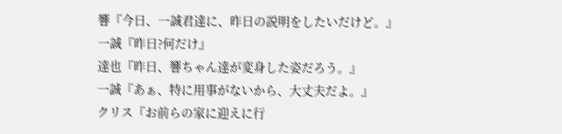響『今日、一誠君達に、昨日の説明をしたいだけど。』
一誠『昨日?何だけ』
達也『昨日、響ちゃん達が変身した姿だろう。』
一誠『あぁ、特に用事がないから、大丈夫だよ。』
クリス『お前らの家に迎えに行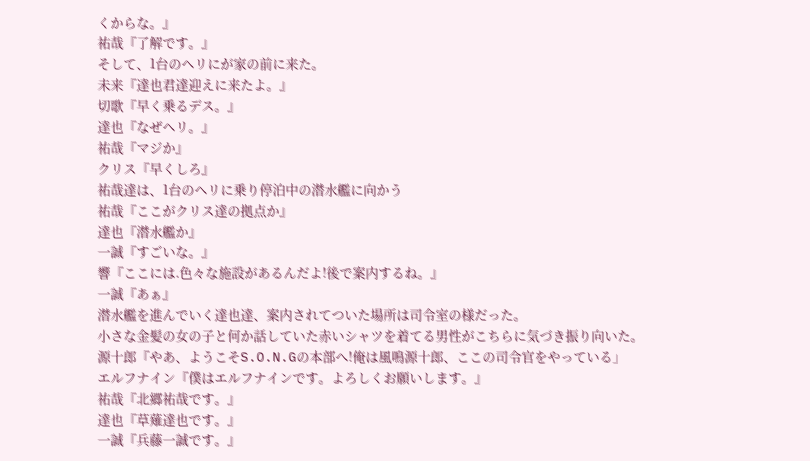くからな。』
祐哉『了解です。』
そして、1台のヘリにが家の前に来た。
未来『達也君達迎えに来たよ。』
切歌『早く乗るデス。』
達也『なぜヘリ。』
祐哉『マジか』
クリス『早くしろ』
祐哉達は、1台のヘリに乗り停泊中の潜水艦に向かう
祐哉『ここがクリス達の拠点か』
達也『潜水艦か』
一誠『すごいな。』
響『ここには.色々な施設があるんだよ!後で案内するね。』
一誠『あぁ』
潜水艦を進んでいく達也達、案内されてついた場所は司令室の様だった。
小さな金髪の女の子と何か話していた赤いシャツを着てる男性がこちらに気づき振り向いた。
源十郎『やあ、ようこそS.O.N.Gの本部へ!俺は風鳴源十郎、ここの司令官をやっている」
エルフナイン『僕はエルフナインです。よろしくお願いします。』
祐哉『北郷祐哉です。』
達也『草薙達也です。』
一誠『兵藤一誠です。』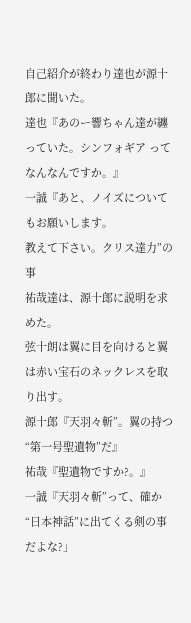自己紹介が終わり達也が源十郎に聞いた。
達也『あのー響ちゃん達が纏っていた。シンフォギア ってなんなんですか。』
一誠『あと、ノイズについてもお願いします。
教えて下さい。クリス達力”の事
祐哉達は、源十郎に説明を求めた。
弦十朗は翼に目を向けると翼は赤い宝石のネックレスを取り出す。
源十郎『天羽々斬”。翼の持つ“第一号聖遺物”だ』
祐哉『聖遺物ですか?。』
一誠『天羽々斬”って、確か“日本神話”に出てくる剣の事だよな?」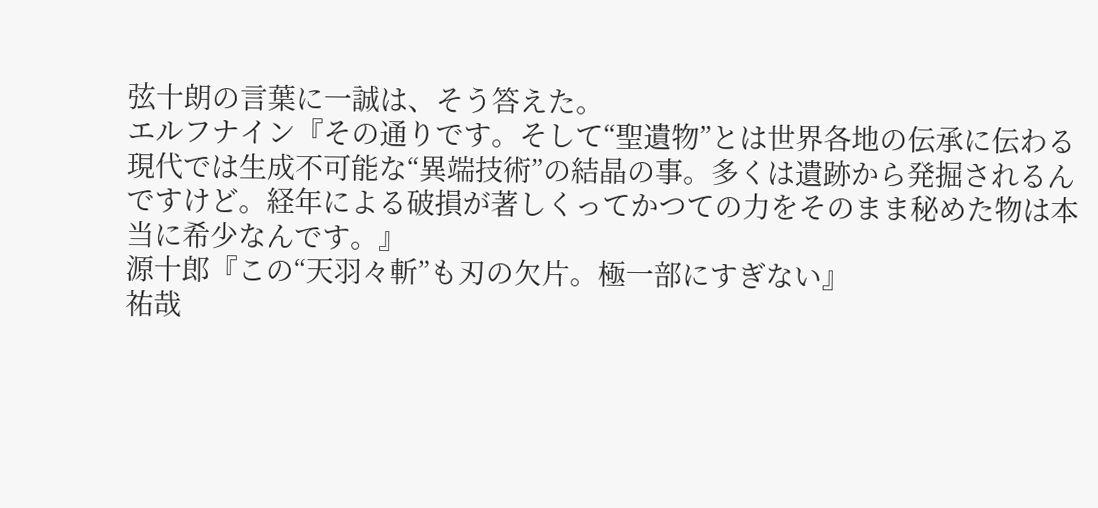弦十朗の言葉に一誠は、そう答えた。
エルフナイン『その通りです。そして“聖遺物”とは世界各地の伝承に伝わる現代では生成不可能な“異端技術”の結晶の事。多くは遺跡から発掘されるんですけど。経年による破損が著しくってかつての力をそのまま秘めた物は本当に希少なんです。』
源十郎『この“天羽々斬”も刃の欠片。極一部にすぎない』
祐哉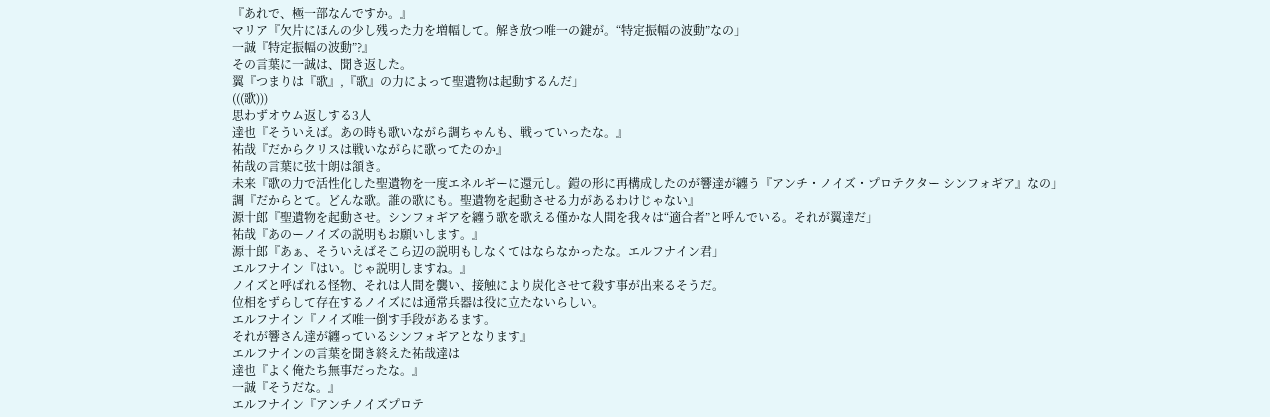『あれで、極一部なんですか。』
マリア『欠片にほんの少し残った力を増幅して。解き放つ唯一の鍵が。“特定振幅の波動”なの」
一誠『特定振幅の波動”?』
その言葉に一誠は、聞き返した。
翼『つまりは『歌』,『歌』の力によって聖遺物は起動するんだ」
(((歌)))
思わずオウム返しする3人
達也『そういえば。あの時も歌いながら調ちゃんも、戦っていったな。』
祐哉『だからクリスは戦いながらに歌ってたのか』
祐哉の言葉に弦十朗は頷き。
未来『歌の力で活性化した聖遺物を一度エネルギーに還元し。鎧の形に再構成したのが響達が纏う『アンチ・ノイズ・プロテクター シンフォギア』なの」
調『だからとて。どんな歌。誰の歌にも。聖遺物を起動させる力があるわけじゃない』
源十郎『聖遺物を起動させ。シンフォギアを纏う歌を歌える僅かな人間を我々は“適合者”と呼んでいる。それが翼達だ」
祐哉『あのーノイズの説明もお願いします。』
源十郎『あぁ、そういえばそこら辺の説明もしなくてはならなかったな。エルフナイン君」
エルフナイン『はい。じゃ説明しますね。』
ノイズと呼ばれる怪物、それは人間を襲い、接触により炭化させて殺す事が出来るそうだ。
位相をずらして存在するノイズには通常兵器は役に立たないらしい。
エルフナイン『ノイズ唯一倒す手段があるます。
それが響さん達が纏っているシンフォギアとなります』
エルフナインの言葉を聞き終えた祐哉達は
達也『よく俺たち無事だったな。』
一誠『そうだな。』
エルフナイン『アンチノイズプロテ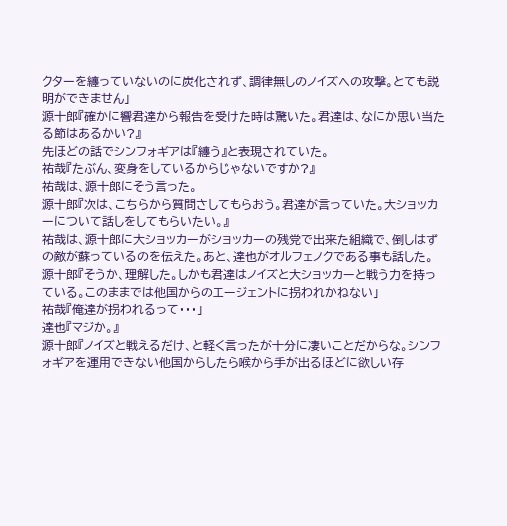クターを纏っていないのに炭化されず、調律無しのノイズへの攻撃。とても説明ができません」
源十郎『確かに響君達から報告を受けた時は驚いた。君達は、なにか思い当たる節はあるかい?』
先ほどの話でシンフォギアは『纏う』と表現されていた。
祐哉『たぶん、変身をしているからじゃないですか?』
祐哉は、源十郎にそう言った。
源十郎『次は、こちらから質問さしてもらおう。君達が言っていた。大ショッカーについて話しをしてもらいたい。』
祐哉は、源十郎に大ショッカーがショッカーの残党で出来た組織で、倒しはずの敵が蘇っているのを伝えた。あと、達也がオルフェノクである事も話した。
源十郎『そうか、理解した。しかも君達はノイズと大ショッカーと戦う力を持っている。このままでは他国からのエージェントに拐われかねない」
祐哉『俺達が拐われるって・・・」
達也『マジか。』
源十郎『ノイズと戦えるだけ、と軽く言ったが十分に凄いことだからな。シンフォギアを運用できない他国からしたら喉から手が出るほどに欲しい存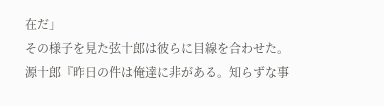在だ」
その様子を見た弦十郎は彼らに目線を合わせた。
源十郎『昨日の件は俺達に非がある。知らずな事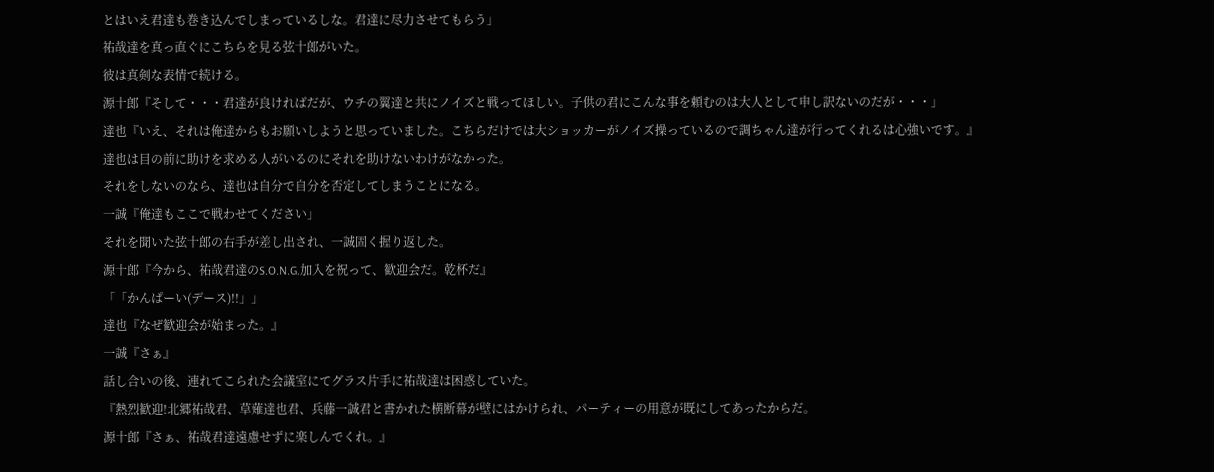とはいえ君達も巻き込んでしまっているしな。君達に尽力させてもらう」
祐哉達を真っ直ぐにこちらを見る弦十郎がいた。
彼は真剣な表情で続ける。
源十郎『そして・・・君達が良ければだが、ウチの翼達と共にノイズと戦ってほしい。子供の君にこんな事を頼むのは大人として申し訳ないのだが・・・」
達也『いえ、それは俺達からもお願いしようと思っていました。こちらだけでは大ショッカーがノイズ操っているので調ちゃん達が行ってくれるは心強いです。』
達也は目の前に助けを求める人がいるのにそれを助けないわけがなかった。
それをしないのなら、達也は自分で自分を否定してしまうことになる。
一誠『俺達もここで戦わせてください」
それを聞いた弦十郎の右手が差し出され、一誠固く握り返した。
源十郎『今から、祐哉君達のS.O.N.G.加入を祝って、歓迎会だ。乾杯だ』
「「かんぱーい(デース)!!」」
達也『なぜ歓迎会が始まった。』
一誠『さぁ』
話し合いの後、連れてこられた会議室にてグラス片手に祐哉達は困惑していた。
『熱烈歓迎!北郷祐哉君、草薙達也君、兵藤一誠君と書かれた横断幕が壁にはかけられ、パーティーの用意が既にしてあったからだ。
源十郎『さぁ、祐哉君達遠慮せずに楽しんでくれ。』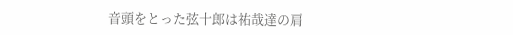音頭をとった弦十郎は祐哉達の肩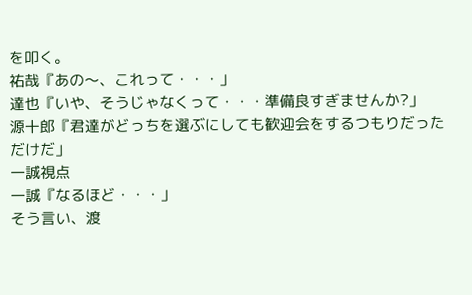を叩く。
祐哉『あの〜、これって・・・」
達也『いや、そうじゃなくって・・・準備良すぎませんか?」
源十郎『君達がどっちを選ぶにしても歓迎会をするつもりだっただけだ」
一誠視点
一誠『なるほど・・・」
そう言い、渡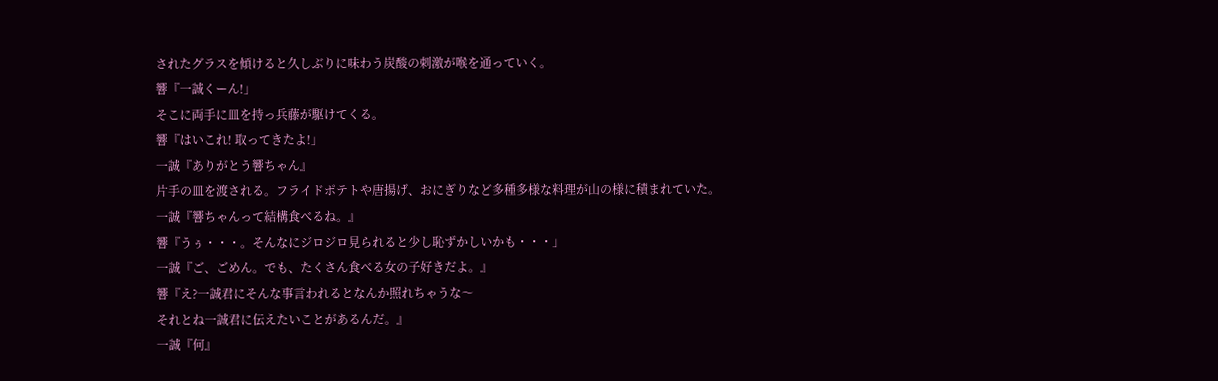されたグラスを傾けると久しぶりに味わう炭酸の刺激が喉を通っていく。
響『一誠くーん!」
そこに両手に皿を持っ兵藤が駆けてくる。
響『はいこれ! 取ってきたよ!」
一誠『ありがとう響ちゃん』
片手の皿を渡される。フライドポテトや唐揚げ、おにぎりなど多種多様な料理が山の様に積まれていた。
一誠『響ちゃんって結構食べるね。』
響『うぅ・・・。そんなにジロジロ見られると少し恥ずかしいかも・・・」
一誠『ご、ごめん。でも、たくさん食べる女の子好きだよ。』
響『え?一誠君にそんな事言われるとなんか照れちゃうな〜
それとね一誠君に伝えたいことがあるんだ。』
一誠『何』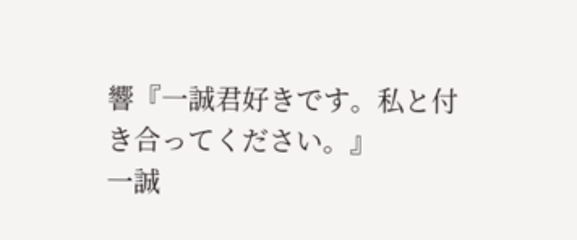響『一誠君好きです。私と付き合ってください。』
一誠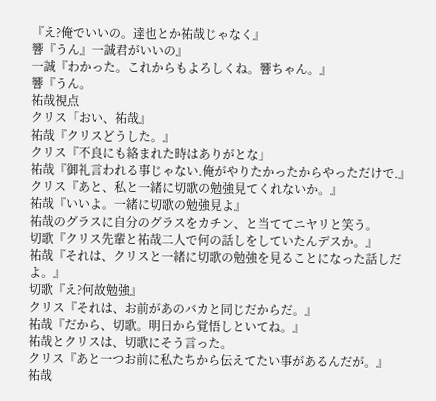『え?俺でいいの。達也とか祐哉じゃなく』
響『うん』一誠君がいいの』
一誠『わかった。これからもよろしくね。響ちゃん。』
響『うん。
祐哉視点
クリス「おい、祐哉』
祐哉『クリスどうした。』
クリス『不良にも絡まれた時はありがとな」
祐哉『御礼言われる事じゃない.俺がやりたかったからやっただけで.』
クリス『あと、私と一緒に切歌の勉強見てくれないか。』
祐哉『いいよ。一緒に切歌の勉強見よ』
祐哉のグラスに自分のグラスをカチン、と当ててニヤリと笑う。
切歌『クリス先輩と祐哉二人で何の話しをしていたんデスか。』
祐哉『それは、クリスと一緒に切歌の勉強を見ることになった話しだよ。』
切歌『え?何故勉強』
クリス『それは、お前があのバカと同じだからだ。』
祐哉『だから、切歌。明日から覚悟しといてね。』
祐哉とクリスは、切歌にそう言った。
クリス『あと一つお前に私たちから伝えてたい事があるんだが。』
祐哉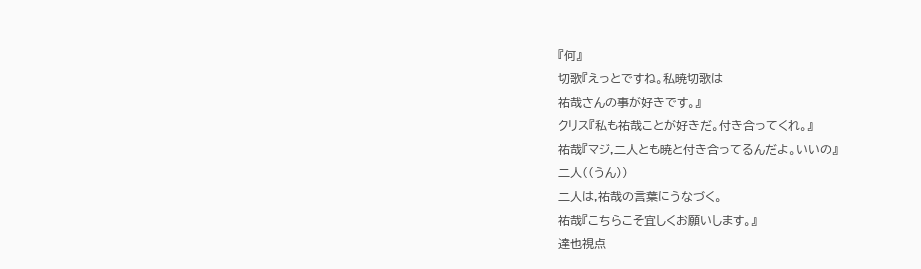『何』
切歌『えっとですね。私暁切歌は
祐哉さんの事が好きです。』
クリス『私も祐哉ことが好きだ。付き合ってくれ。』
祐哉『マジ,二人とも暁と付き合ってるんだよ。いいの』
二人((うん))
二人は,祐哉の言葉にうなづく。
祐哉『こちらこそ宜しくお願いします。』
達也視点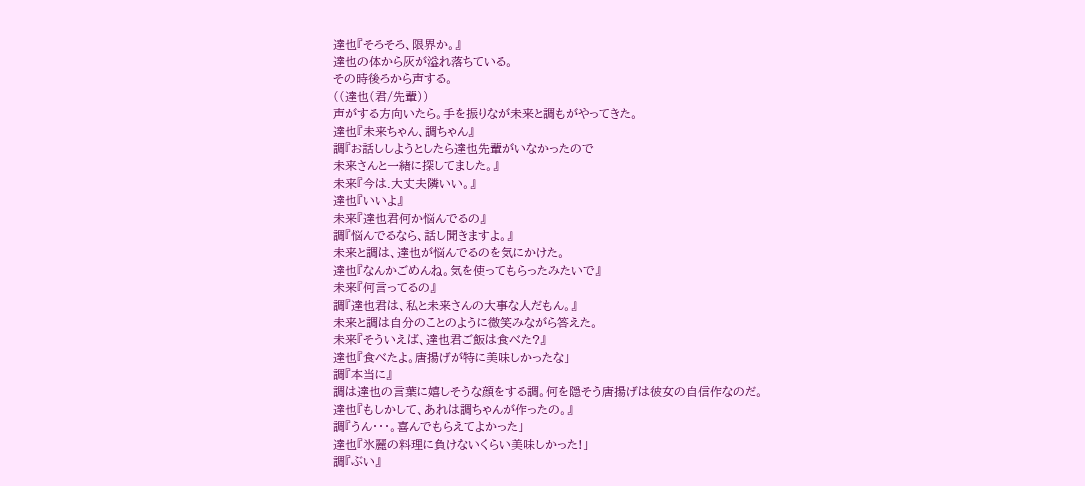達也『そろそろ、限界か。』
達也の体から灰が溢れ落ちている。
その時後ろから声する。
((達也(君/先輩))
声がする方向いたら。手を振りなが未来と調もがやってきた。
達也『未来ちゃん、調ちゃん』
調『お話ししようとしたら達也先輩がいなかったので
未来さんと一緒に探してました。』
未来『今は.大丈夫隣いい。』
達也『いいよ』
未来『達也君何か悩んでるの』
調『悩んでるなら、話し聞きますよ。』
未来と調は、達也が悩んでるのを気にかけた。
達也『なんかごめんね。気を使ってもらったみたいで』
未来『何言ってるの』
調『達也君は、私と未来さんの大事な人だもん。』
未来と調は自分のことのように微笑みながら答えた。
未来『そういえば、達也君ご飯は食べた?』
達也『食べたよ。唐揚げが特に美味しかったな」
調『本当に』
調は達也の言葉に嬉しそうな顔をする調。何を隠そう唐揚げは彼女の自信作なのだ。
達也『もしかして、あれは調ちゃんが作ったの。』
調『うん・・・。喜んでもらえてよかった」
達也『氷麗の料理に負けないくらい美味しかった!」
調『ぶい』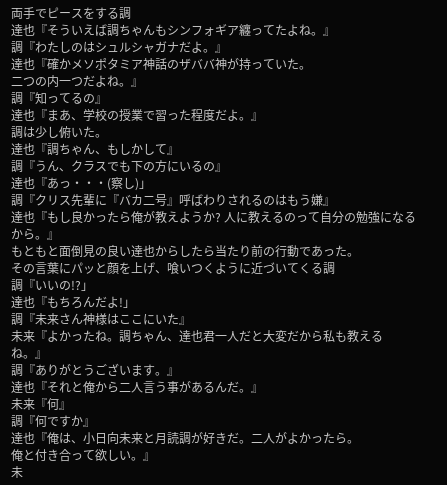両手でピースをする調
達也『そういえば調ちゃんもシンフォギア纏ってたよね。』
調『わたしのはシュルシャガナだよ。』
達也『確かメソポタミア神話のザババ神が持っていた。
二つの内一つだよね。』
調『知ってるの』
達也『まあ、学校の授業で習った程度だよ。』
調は少し俯いた。
達也『調ちゃん、もしかして』
調『うん、クラスでも下の方にいるの』
達也『あっ・・・(察し)」
調『クリス先輩に『バカ二号』呼ばわりされるのはもう嫌』
達也『もし良かったら俺が教えようか? 人に教えるのって自分の勉強になるから。』
もともと面倒見の良い達也からしたら当たり前の行動であった。
その言葉にパッと顔を上げ、喰いつくように近づいてくる調
調『いいの!?」
達也『もちろんだよ!」
調『未来さん神様はここにいた』
未来『よかったね。調ちゃん、達也君一人だと大変だから私も教えるね。』
調『ありがとうございます。』
達也『それと俺から二人言う事があるんだ。』
未来『何』
調『何ですか』
達也『俺は、小日向未来と月読調が好きだ。二人がよかったら。
俺と付き合って欲しい。』
未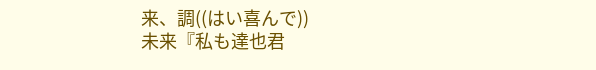来、調((はい喜んで))
未来『私も達也君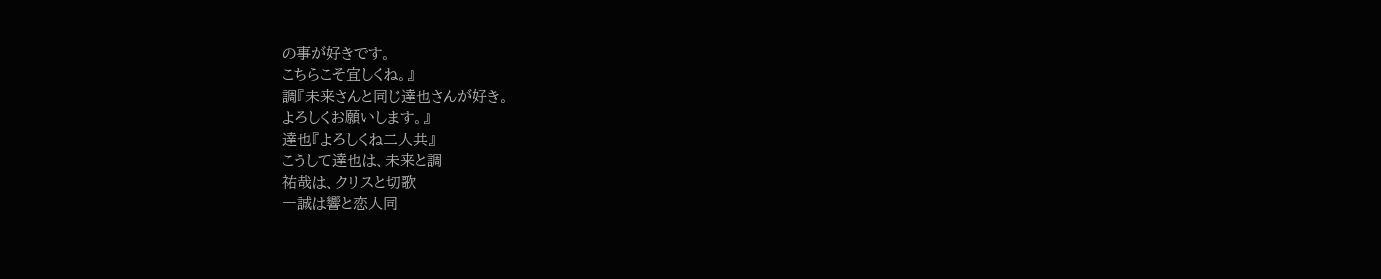の事が好きです。
こちらこそ宜しくね。』
調『未来さんと同じ達也さんが好き。
よろしくお願いします。』
達也『よろしくね二人共』
こうして達也は、未来と調
祐哉は、クリスと切歌
一誠は響と恋人同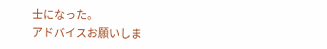士になった。
アドバイスお願いしま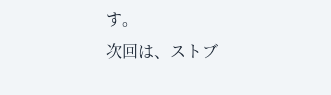す。
次回は、ストブ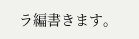ラ編書きます。